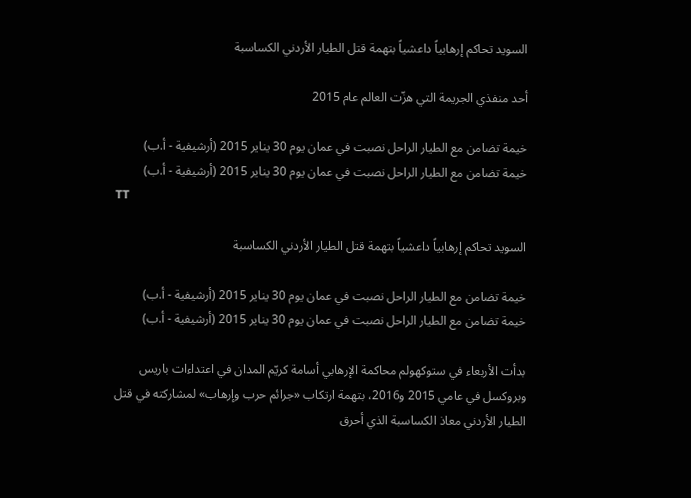السويد تحاكم إرهابياً داعشياً بتهمة قتل الطيار الأردني الكساسبة

أحد منفذي الجريمة التي هزّت العالم عام 2015

خيمة تضامن مع الطيار الراحل نصبت في عمان يوم 30 يناير 2015 (أرشيفية - أ.ب)
خيمة تضامن مع الطيار الراحل نصبت في عمان يوم 30 يناير 2015 (أرشيفية - أ.ب)
TT

السويد تحاكم إرهابياً داعشياً بتهمة قتل الطيار الأردني الكساسبة

خيمة تضامن مع الطيار الراحل نصبت في عمان يوم 30 يناير 2015 (أرشيفية - أ.ب)
خيمة تضامن مع الطيار الراحل نصبت في عمان يوم 30 يناير 2015 (أرشيفية - أ.ب)

بدأت الأربعاء في ستوكهولم محاكمة الإرهابي أسامة كريّم المدان في اعتداءات باريس وبروكسل في عامي 2015 و2016، بتهمة ارتكاب «جرائم حرب وإرهاب» لمشاركته في قتل الطيار الأردني معاذ الكساسبة الذي أحرق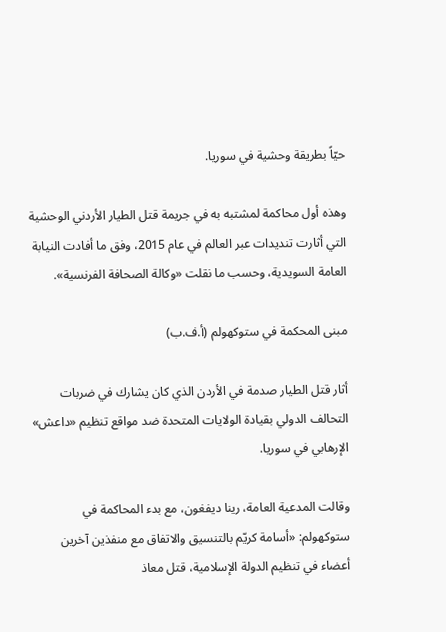حيّاً بطريقة وحشية في سوريا.

وهذه أول محاكمة لمشتبه به في جريمة قتل الطيار الأردني الوحشية التي أثارت تنديدات عبر العالم في عام 2015، وفق ما أفادت النيابة العامة السويدية، وحسب ما نقلت «وكالة الصحافة الفرنسية».

مبنى المحكمة في ستوكهولم (أ.ف.ب)

أثار قتل الطيار صدمة في الأردن الذي كان يشارك في ضربات التحالف الدولي بقيادة الولايات المتحدة ضد مواقع تنظيم «داعش» الإرهابي في سوريا.

وقالت المدعية العامة، رينا ديفغون، مع بدء المحاكمة في ستوكهولم: «أسامة كريّم بالتنسيق والاتفاق مع منفذين آخرين أعضاء في تنظيم الدولة الإسلامية، قتل معاذ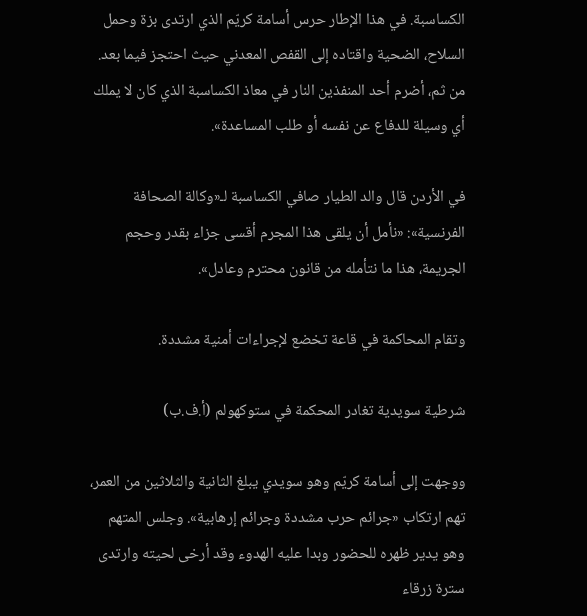الكساسبة. في هذا الإطار حرس أسامة كريّم الذي ارتدى بزة وحمل السلاح، الضحية واقتاده إلى القفص المعدني حيث احتجز فيما بعد. من ثم، أضرم أحد المنفذين النار في معاذ الكساسبة الذي كان لا يملك أي وسيلة للدفاع عن نفسه أو طلب المساعدة».

في الأردن قال والد الطيار صافي الكساسبة لـ«وكالة الصحافة الفرنسية»: «نأمل أن يلقى هذا المجرم أقسى جزاء بقدر وحجم الجريمة، هذا ما نتأمله من قانون محترم وعادل».

وتقام المحاكمة في قاعة تخضع لإجراءات أمنية مشددة.

شرطية سويدية تغادر المحكمة في ستوكهولم (أ.ف.ب)

ووجهت إلى أسامة كريّم وهو سويدي يبلغ الثانية والثلاثين من العمر، تهم ارتكاب «جرائم حرب مشددة وجرائم إرهابية». وجلس المتهم وهو يدير ظهره للحضور وبدا عليه الهدوء وقد أرخى لحيته وارتدى سترة زرقاء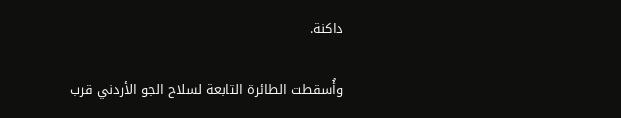داكنة.

وأُسقطت الطائرة التابعة لسلاح الجو الأردني قرب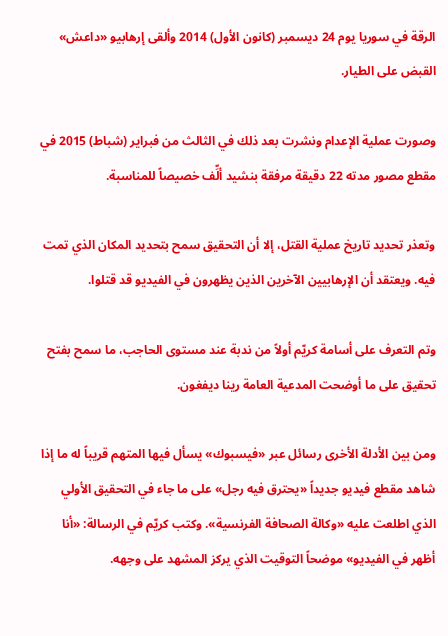الرقة في سوريا يوم 24 ديسمبر (كانون الأول) 2014 وألقى إرهابيو «داعش» القبض على الطيار.

وصورت عملية الإعدام ونشرت بعد ذلك في الثالث من فبراير (شباط) 2015 في مقطع مصور مدته 22 دقيقة مرفقة بنشيد ألِّف خصيصاً للمناسبة.

وتعذر تحديد تاريخ عملية القتل، إلا أن التحقيق سمح بتحديد المكان الذي تمت فيه. ويعتقد أن الإرهابيين الآخرين الذين يظهرون في الفيديو قد قتلوا.

وتم التعرف على أسامة كريّم أولاً من ندبة عند مستوى الحاجب، ما سمح بفتح تحقيق على ما أوضحت المدعية العامة رينا ديفغون.

ومن بين الأدلة الأخرى رسائل عبر «فيسبوك» يسأل فيها المتهم قريباً له ما إذا شاهد مقطع فيديو جديداً «يحترق فيه رجل» على ما جاء في التحقيق الأولي الذي اطلعت عليه «وكالة الصحافة الفرنسية». وكتب كريّم في الرسالة: «أنا أظهر في الفيديو» موضحاً التوقيت الذي يركز المشهد على وجهه.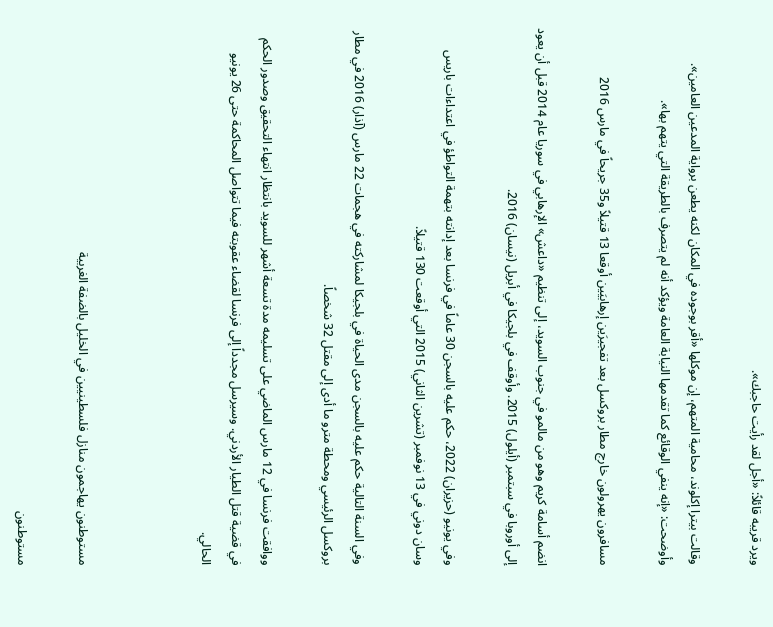ويرد قريبه قائلاً: «أجل لقد رأيت حاجبك».

وقالت بيترا إكلوند، محامية المتهم، إن موكلها «أقر بوجوده في المكان لكنه يطعن برواية المدعين العامين». وأوضحت: «إنه ينفي الوقائع كما تقدمها النيابة العامة ويؤكد أنه لم يتصرف بالطريقة التي يتهم بها».

مسافرون يهرولون خارج مطار بروكسل بعد تفجيرَين إرهابيَين أوقعا 13 قتيلاً و35 جريحاً في مارس 2016

انضم أسامة كريم وهو من مالمو في جنوب السويد، إلى تنظيم «داعش» الإرهابي في سوريا عام 2014 قبل أن يعود إلى أوروبا في سبتمبر (أيلول) 2015. وأوقف في بلجيكا في أبريل (نيسان) 2016.

وفي يونيو (حزيران) 2022، حكم عليه بالسجن 30 عاماً في فرنسا بعد إدانته بتهمة التواطؤ في اعتداءات باريس وسان دوني في 13 نوفمبر (تشرين الثاني) 2015 التي أوقعت 130 قتيلاً.

وفي السنة التالية حكم عليه بالسجن مدى الحياة في بلجيكا لمشاركته في هجمات 22 مارس (آذار) 2016 في مطار بروكسل الرئيسي ومحطة مترو ما أدى إلى مقتل 32 شخصاً.

ووافقت فرنسا في 12 مارس الماضي على تسليمه مدة تسعة أشهر للسويد بانتظار انتهاء التحقيق وصدور الحكم في قضية قتل الطيار الأردني. وسيرسل مجدداً إلى فرنسا لقضاء عقوبته فيما تتواصل المحاكمة حتى 26 يونيو الحالي.



مستوطنون يهاجمون منازل فلسطينيين في الخليل بالضفة الغربية

مستوطنون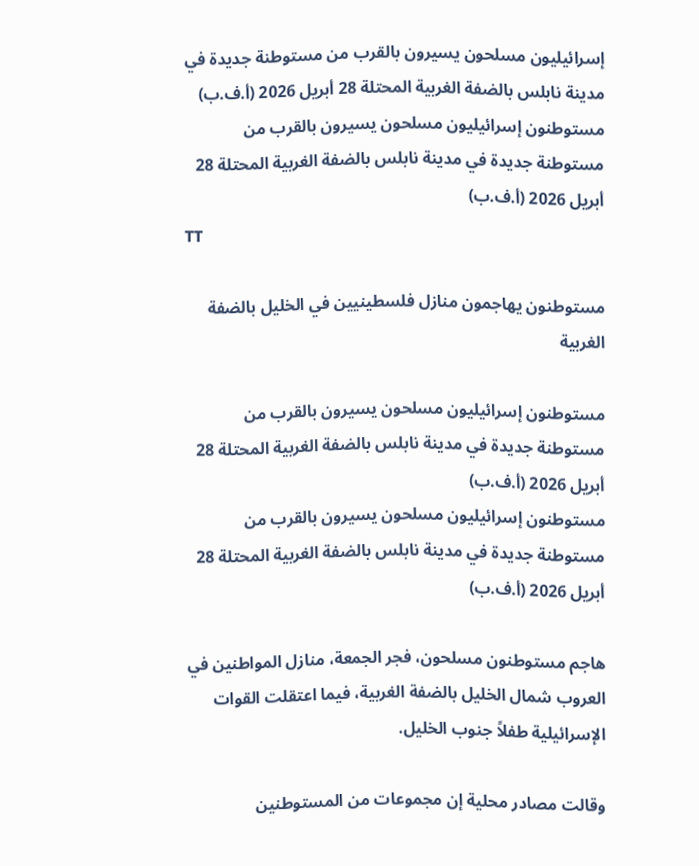إسرائيليون مسلحون يسيرون بالقرب من مستوطنة جديدة في مدينة نابلس بالضفة الغربية المحتلة 28 أبريل 2026 (أ.ف.ب)
مستوطنون إسرائيليون مسلحون يسيرون بالقرب من مستوطنة جديدة في مدينة نابلس بالضفة الغربية المحتلة 28 أبريل 2026 (أ.ف.ب)
TT

مستوطنون يهاجمون منازل فلسطينيين في الخليل بالضفة الغربية

مستوطنون إسرائيليون مسلحون يسيرون بالقرب من مستوطنة جديدة في مدينة نابلس بالضفة الغربية المحتلة 28 أبريل 2026 (أ.ف.ب)
مستوطنون إسرائيليون مسلحون يسيرون بالقرب من مستوطنة جديدة في مدينة نابلس بالضفة الغربية المحتلة 28 أبريل 2026 (أ.ف.ب)

هاجم مستوطنون مسلحون، فجر الجمعة، منازل المواطنين في العروب شمال الخليل بالضفة الغربية، فيما اعتقلت القوات الإسرائيلية طفلاً جنوب الخليل.

وقالت مصادر محلية إن مجموعات من المستوطنين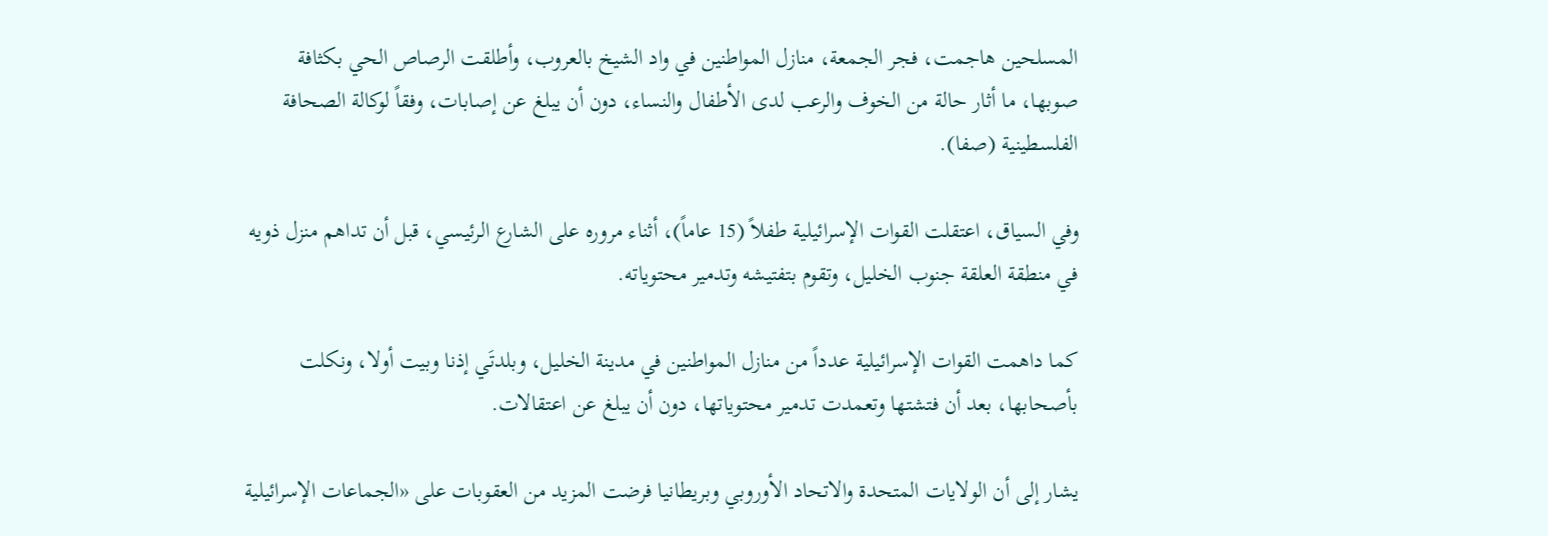المسلحين هاجمت، فجر الجمعة، منازل المواطنين في واد الشيخ بالعروب، وأطلقت الرصاص الحي بكثافة صوبها، ما أثار حالة من الخوف والرعب لدى الأطفال والنساء، دون أن يبلغ عن إصابات، وفقاً لوكالة الصحافة الفلسطينية (صفا).

وفي السياق، اعتقلت القوات الإسرائيلية طفلاً (15 عاماً)، أثناء مروره على الشارع الرئيسي، قبل أن تداهم منزل ذويه في منطقة العلقة جنوب الخليل، وتقوم بتفتيشه وتدمير محتوياته.

كما داهمت القوات الإسرائيلية عدداً من منازل المواطنين في مدينة الخليل، وبلدتَي إذنا وبيت أولا، ونكلت بأصحابها، بعد أن فتشتها وتعمدت تدمير محتوياتها، دون أن يبلغ عن اعتقالات.

يشار إلى أن الولايات المتحدة والاتحاد الأوروبي وبريطانيا فرضت المزيد من العقوبات على «الجماعات الإسرائيلية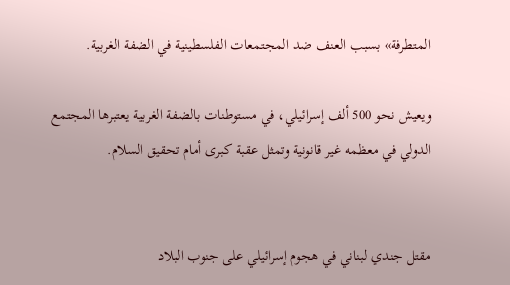المتطرفة» بسبب العنف ضد المجتمعات الفلسطينية في الضفة الغربية.

ويعيش نحو 500 ألف إسرائيلي، في مستوطنات بالضفة الغربية يعتبرها المجتمع الدولي في معظمه غير قانونية وتمثل عقبة كبرى أمام تحقيق السلام.


مقتل جندي لبناني في هجوم إسرائيلي على جنوب البلاد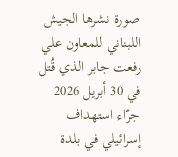صورة نشرها الجيش اللبناني للمعاون علي رفعت جابر الذي قُتل في 30 أبريل 2026 جرّاء استهداف إسرائيلي في بلدة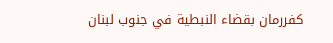كفررمان بقضاء النبطية في جنوب لبنان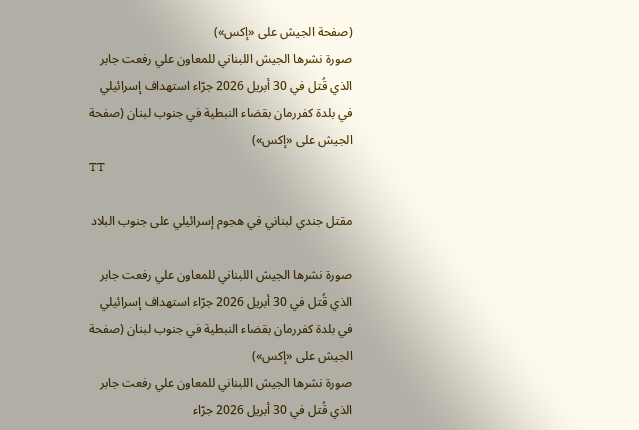(صفحة الجيش على «إكس»)
صورة نشرها الجيش اللبناني للمعاون علي رفعت جابر الذي قُتل في 30 أبريل 2026 جرّاء استهداف إسرائيلي في بلدة كفررمان بقضاء النبطية في جنوب لبنان (صفحة الجيش على «إكس»)
TT

مقتل جندي لبناني في هجوم إسرائيلي على جنوب البلاد

صورة نشرها الجيش اللبناني للمعاون علي رفعت جابر الذي قُتل في 30 أبريل 2026 جرّاء استهداف إسرائيلي في بلدة كفررمان بقضاء النبطية في جنوب لبنان (صفحة الجيش على «إكس»)
صورة نشرها الجيش اللبناني للمعاون علي رفعت جابر الذي قُتل في 30 أبريل 2026 جرّاء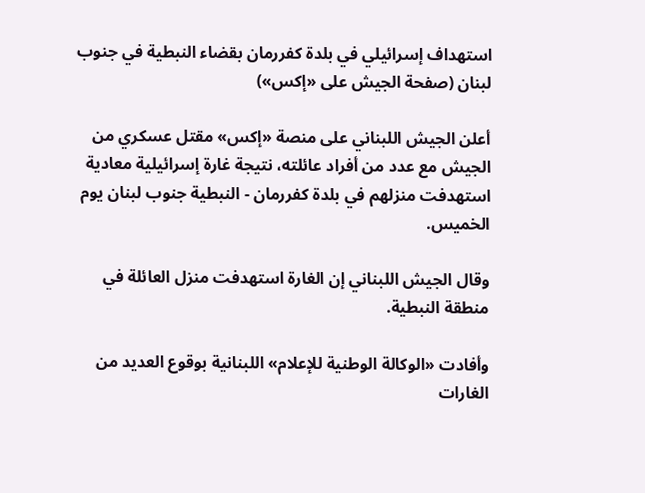استهداف إسرائيلي في بلدة كفررمان بقضاء النبطية في جنوب لبنان (صفحة الجيش على «إكس»)

أعلن الجيش اللبناني على منصة «إكس» مقتل عسكري من الجيش مع عدد من أفراد عائلته، نتيجة غارة إسرائيلية معادية استهدفت منزلهم في بلدة كفررمان - النبطية جنوب لبنان يوم الخميس.

وقال الجيش اللبناني إن الغارة استهدفت منزل العائلة في منطقة النبطية.

وأفادت «الوكالة الوطنية للإعلام» اللبنانية بوقوع العديد من الغارات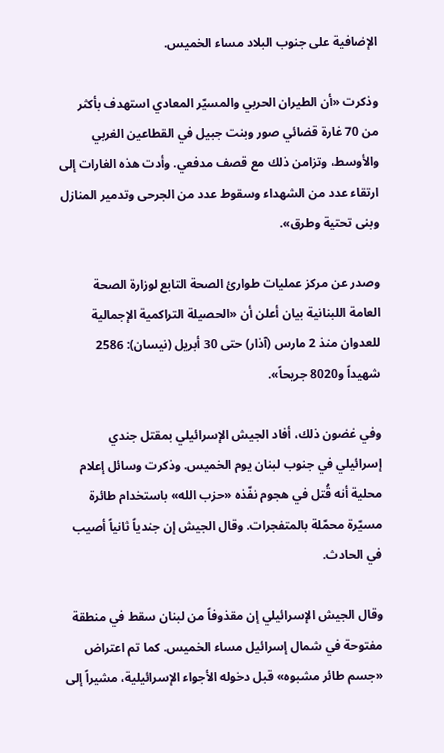الإضافية على جنوب البلاد مساء الخميس.

وذكرت «أن الطيران الحربي والمسيّر المعادي استهدف بأكثر من 70 غارة قضائي صور وبنت جبيل في القطاعين الغربي والأوسط، وتزامن ذلك مع قصف مدفعي. وأدت هذه الغارات إلى ارتقاء عدد من الشهداء وسقوط عدد من الجرحى وتدمير المنازل وبنى تحتية وطرق».

وصدر عن مركز عمليات طوارئ الصحة التابع لوزارة الصحة العامة اللبنانية بيان أعلن أن «الحصيلة التراكمية الإجمالية للعدوان منذ 2 مارس (آذار) حتى 30 أبريل (نيسان): 2586 شهيداً و8020 جريحاً».

وفي غضون ذلك، أفاد الجيش الإسرائيلي بمقتل جندي إسرائيلي في جنوب لبنان يوم الخميس. وذكرت وسائل إعلام محلية أنه قُتل في هجوم نفّذه «حزب الله» باستخدام طائرة مسيّرة محمّلة بالمتفجرات. وقال الجيش إن جندياً ثانياً أصيب في الحادث.

وقال الجيش الإسرائيلي إن مقذوفاً من لبنان سقط في منطقة مفتوحة في شمال إسرائيل مساء الخميس. كما تم اعتراض «جسم طائر مشبوه» قبل دخوله الأجواء الإسرائيلية، مشيراً إلى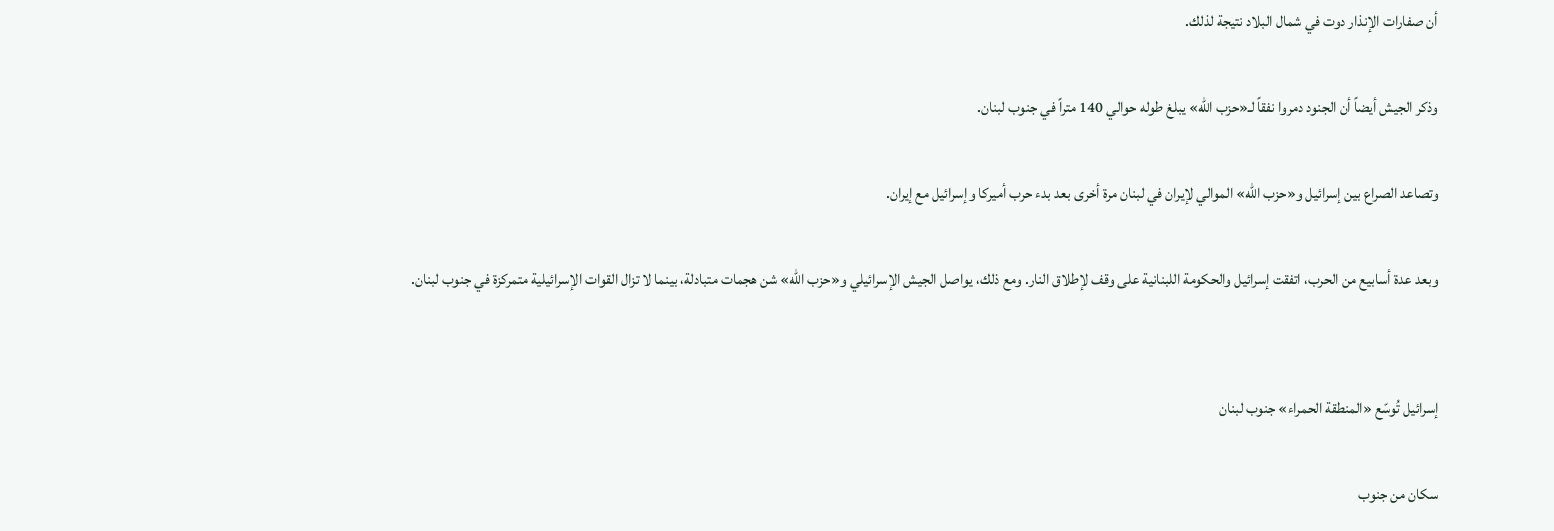أن صفارات الإنذار دوت في شمال البلاد نتيجة لذلك.

وذكر الجيش أيضاً أن الجنود دمروا نفقاً لـ«حزب الله» يبلغ طوله حوالي 140 متراً في جنوب لبنان.

وتصاعد الصراع بين إسرائيل و«حزب الله» الموالي لإيران في لبنان مرة أخرى بعد بدء حرب أميركا وإسرائيل مع إيران.

وبعد عدة أسابيع من الحرب، اتفقت إسرائيل والحكومة اللبنانية على وقف لإطلاق النار. ومع ذلك، يواصل الجيش الإسرائيلي و«حزب الله» شن هجمات متبادلة، بينما لا تزال القوات الإسرائيلية متمركزة في جنوب لبنان.


إسرائيل تُوسّع «المنطقة الحمراء» جنوب لبنان

سكان من جنوب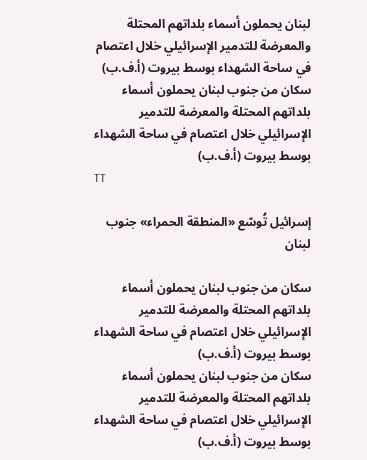لبنان يحملون أسماء بلداتهم المحتلة والمعرضة للتدمير الإسرائيلي خلال اعتصام في ساحة الشهداء بوسط بيروت (أ.ف.ب)
سكان من جنوب لبنان يحملون أسماء بلداتهم المحتلة والمعرضة للتدمير الإسرائيلي خلال اعتصام في ساحة الشهداء بوسط بيروت (أ.ف.ب)
TT

إسرائيل تُوسّع «المنطقة الحمراء» جنوب لبنان

سكان من جنوب لبنان يحملون أسماء بلداتهم المحتلة والمعرضة للتدمير الإسرائيلي خلال اعتصام في ساحة الشهداء بوسط بيروت (أ.ف.ب)
سكان من جنوب لبنان يحملون أسماء بلداتهم المحتلة والمعرضة للتدمير الإسرائيلي خلال اعتصام في ساحة الشهداء بوسط بيروت (أ.ف.ب)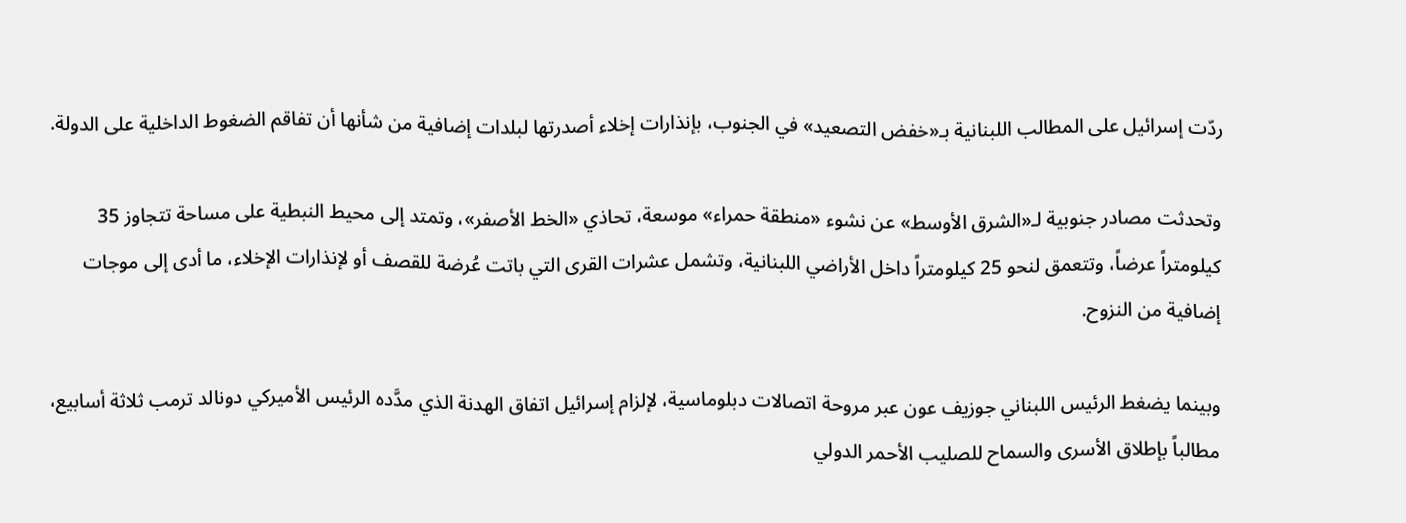ردّت إسرائيل على المطالب اللبنانية بـ«خفض التصعيد» في الجنوب، بإنذارات إخلاء أصدرتها لبلدات إضافية من شأنها أن تفاقم الضغوط الداخلية على الدولة.

وتحدثت مصادر جنوبية لـ«الشرق الأوسط» عن نشوء «منطقة حمراء» موسعة، تحاذي «الخط الأصفر»، وتمتد إلى محيط النبطية على مساحة تتجاوز 35 كيلومتراً عرضاً، وتتعمق لنحو 25 كيلومتراً داخل الأراضي اللبنانية، وتشمل عشرات القرى التي باتت عُرضة للقصف أو لإنذارات الإخلاء، ما أدى إلى موجات إضافية من النزوح.

وبينما يضغط الرئيس اللبناني جوزيف عون عبر مروحة اتصالات دبلوماسية، لإلزام إسرائيل اتفاق الهدنة الذي مدَّده الرئيس الأميركي دونالد ترمب ثلاثة أسابيع، مطالباً بإطلاق الأسرى والسماح للصليب الأحمر الدولي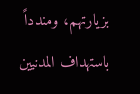بزيارتهم، ومندداً باستهداف المدنيين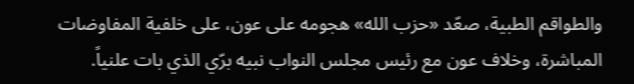والطواقم الطبية، صعّد «حزب الله» هجومه على عون، على خلفية المفاوضات المباشرة، وخلاف عون مع رئيس مجلس النواب نبيه برّي الذي بات علنياً.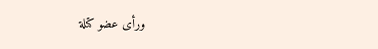ورأى عضو كتلة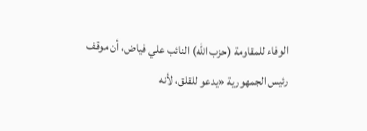الوفاء للمقاومة (حزب الله) النائب علي فياض، أن موقف رئيس الجمهورية «يدعو للقلق، لأنه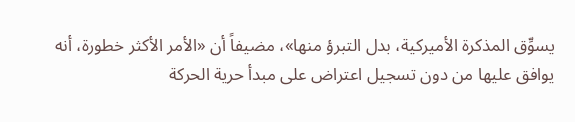يسوِّق المذكرة الأميركية، بدل التبرؤ منها»، مضيفاً أن «الأمر الأكثر خطورة، أنه يوافق عليها من دون تسجيل اعتراض على مبدأ حرية الحركة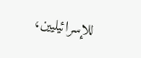للإسرائيليين،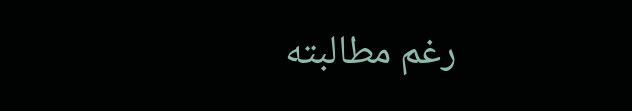رغم مطالبته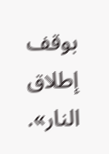بوقف إطلاق النار».